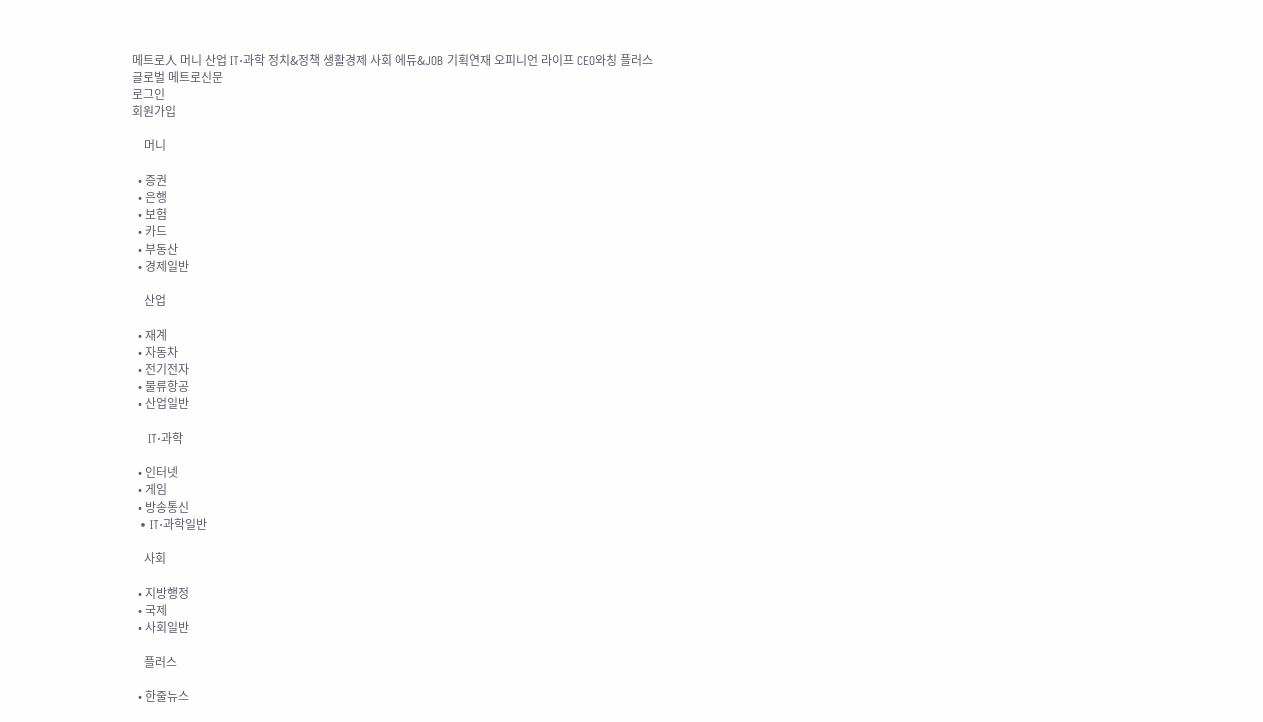메트로人 머니 산업 IT·과학 정치&정책 생활경제 사회 에듀&JOB 기획연재 오피니언 라이프 CEO와칭 플러스
글로벌 메트로신문
로그인
회원가입

    머니

  • 증권
  • 은행
  • 보험
  • 카드
  • 부동산
  • 경제일반

    산업

  • 재계
  • 자동차
  • 전기전자
  • 물류항공
  • 산업일반

    IT·과학

  • 인터넷
  • 게임
  • 방송통신
  • IT·과학일반

    사회

  • 지방행정
  • 국제
  • 사회일반

    플러스

  • 한줄뉴스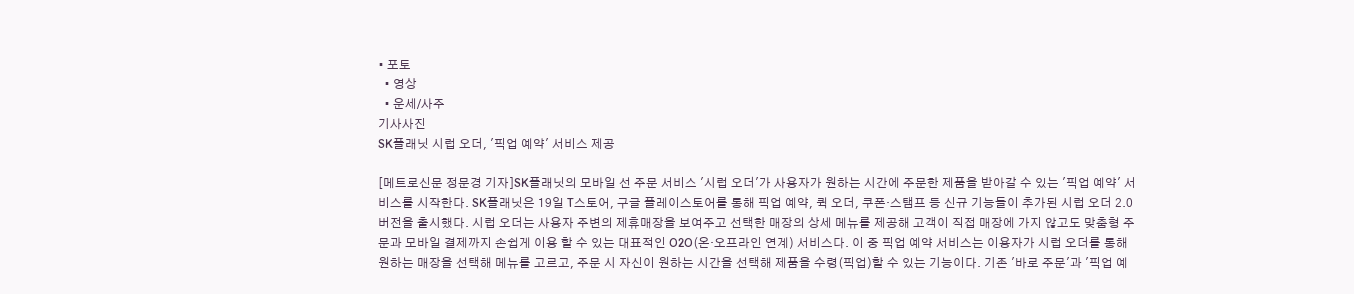• 포토
  • 영상
  • 운세/사주
기사사진
SK플래닛 시럽 오더, '픽업 예약' 서비스 제공

[메트로신문 정문경 기자]SK플래닛의 모바일 선 주문 서비스 '시럽 오더'가 사용자가 원하는 시간에 주문한 제품을 받아갈 수 있는 '픽업 예약' 서비스를 시작한다. SK플래닛은 19일 T스토어, 구글 플레이스토어를 통해 픽업 예약, 퀵 오더, 쿠폰·스탬프 등 신규 기능들이 추가된 시럽 오더 2.0 버전을 출시했다. 시럽 오더는 사용자 주변의 제휴매장을 보여주고 선택한 매장의 상세 메뉴를 제공해 고객이 직접 매장에 가지 않고도 맞춤형 주문과 모바일 결제까지 손쉽게 이용 할 수 있는 대표적인 O2O(온·오프라인 연계) 서비스다. 이 중 픽업 예약 서비스는 이용자가 시럽 오더를 통해 원하는 매장을 선택해 메뉴를 고르고, 주문 시 자신이 원하는 시간을 선택해 제품을 수령(픽업)할 수 있는 기능이다. 기존 '바로 주문'과 '픽업 예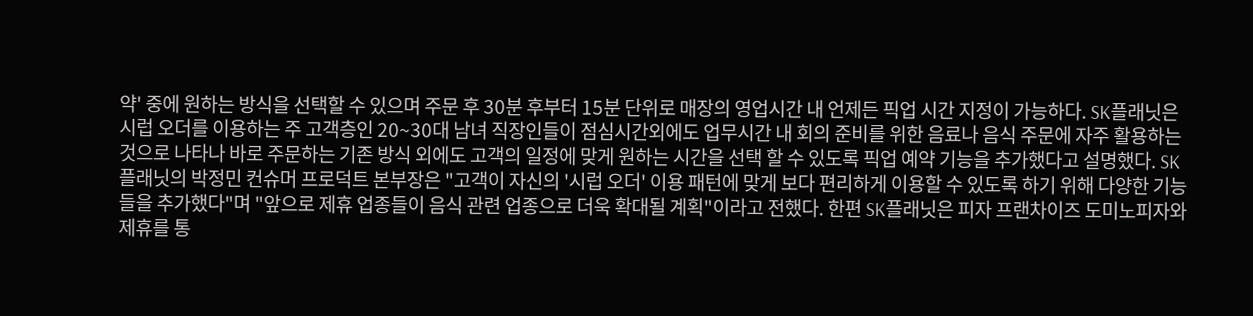약' 중에 원하는 방식을 선택할 수 있으며 주문 후 30분 후부터 15분 단위로 매장의 영업시간 내 언제든 픽업 시간 지정이 가능하다. SK플래닛은 시럽 오더를 이용하는 주 고객층인 20~30대 남녀 직장인들이 점심시간외에도 업무시간 내 회의 준비를 위한 음료나 음식 주문에 자주 활용하는 것으로 나타나 바로 주문하는 기존 방식 외에도 고객의 일정에 맞게 원하는 시간을 선택 할 수 있도록 픽업 예약 기능을 추가했다고 설명했다. SK플래닛의 박정민 컨슈머 프로덕트 본부장은 "고객이 자신의 '시럽 오더' 이용 패턴에 맞게 보다 편리하게 이용할 수 있도록 하기 위해 다양한 기능들을 추가했다"며 "앞으로 제휴 업종들이 음식 관련 업종으로 더욱 확대될 계획"이라고 전했다. 한편 SK플래닛은 피자 프랜차이즈 도미노피자와 제휴를 통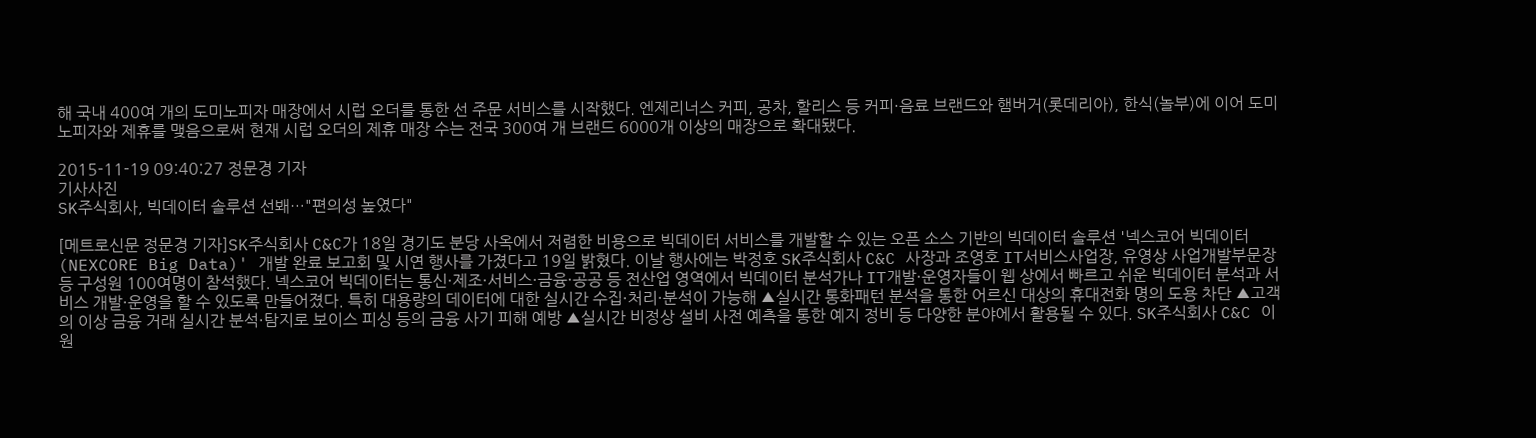해 국내 400여 개의 도미노피자 매장에서 시럽 오더를 통한 선 주문 서비스를 시작했다. 엔제리너스 커피, 공차, 할리스 등 커피·음료 브랜드와 햄버거(롯데리아), 한식(놀부)에 이어 도미노피자와 제휴를 맺음으로써 현재 시럽 오더의 제휴 매장 수는 전국 300여 개 브랜드 6000개 이상의 매장으로 확대됐다.

2015-11-19 09:40:27 정문경 기자
기사사진
SK주식회사, 빅데이터 솔루션 선봬…"편의성 높였다"

[메트로신문 정문경 기자]SK주식회사 C&C가 18일 경기도 분당 사옥에서 저렴한 비용으로 빅데이터 서비스를 개발할 수 있는 오픈 소스 기반의 빅데이터 솔루션 '넥스코어 빅데이터(NEXCORE Big Data)' 개발 완료 보고회 및 시연 행사를 가졌다고 19일 밝혔다. 이날 행사에는 박정호 SK주식회사 C&C 사장과 조영호 IT서비스사업장, 유영상 사업개발부문장 등 구성원 100여명이 참석했다. 넥스코어 빅데이터는 통신·제조·서비스·금융·공공 등 전산업 영역에서 빅데이터 분석가나 IT개발·운영자들이 웹 상에서 빠르고 쉬운 빅데이터 분석과 서비스 개발·운영을 할 수 있도록 만들어졌다. 특히 대용량의 데이터에 대한 실시간 수집·처리·분석이 가능해 ▲실시간 통화패턴 분석을 통한 어르신 대상의 휴대전화 명의 도용 차단 ▲고객의 이상 금융 거래 실시간 분석·탐지로 보이스 피싱 등의 금융 사기 피해 예방 ▲실시간 비정상 설비 사전 예측을 통한 예지 정비 등 다양한 분야에서 활용될 수 있다. SK주식회사 C&C 이원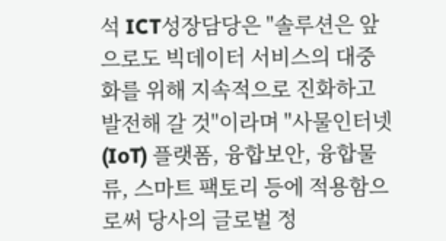석 ICT성장담당은 "솔루션은 앞으로도 빅데이터 서비스의 대중화를 위해 지속적으로 진화하고 발전해 갈 것"이라며 "사물인터넷(IoT) 플랫폼, 융합보안, 융합물류, 스마트 팩토리 등에 적용함으로써 당사의 글로벌 정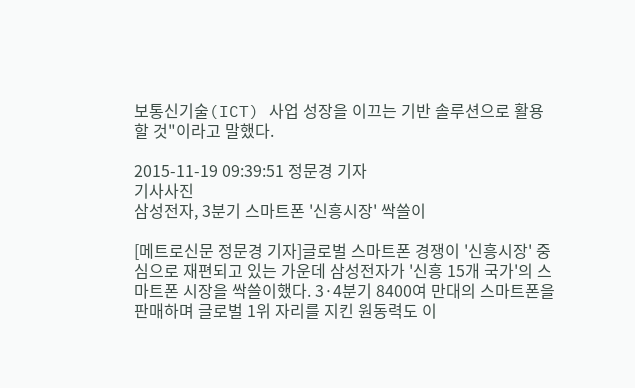보통신기술(ICT) 사업 성장을 이끄는 기반 솔루션으로 활용할 것"이라고 말했다.

2015-11-19 09:39:51 정문경 기자
기사사진
삼성전자, 3분기 스마트폰 '신흥시장' 싹쓸이

[메트로신문 정문경 기자]글로벌 스마트폰 경쟁이 '신흥시장' 중심으로 재편되고 있는 가운데 삼성전자가 '신흥 15개 국가'의 스마트폰 시장을 싹쓸이했다. 3·4분기 8400여 만대의 스마트폰을 판매하며 글로벌 1위 자리를 지킨 원동력도 이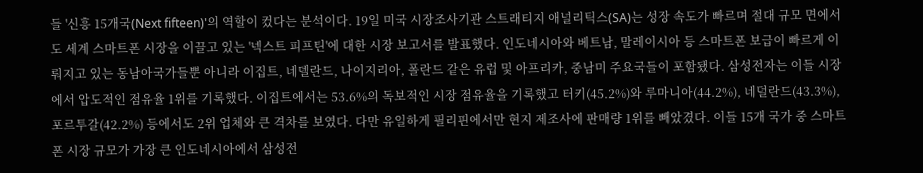들 '신흥 15개국(Next fifteen)'의 역할이 컸다는 분석이다. 19일 미국 시장조사기관 스트래티지 애널리틱스(SA)는 성장 속도가 빠르며 절대 규모 면에서도 세계 스마트폰 시장을 이끌고 있는 '넥스트 피프틴'에 대한 시장 보고서를 발표했다. 인도네시아와 베트남, 말레이시아 등 스마트폰 보급이 빠르게 이뤄지고 있는 동남아국가들뿐 아니라 이집트, 네델란드, 나이지리아, 폴란드 같은 유럽 및 아프리카, 중남미 주요국들이 포함됐다. 삼성전자는 이들 시장에서 압도적인 점유율 1위를 기록했다. 이집트에서는 53.6%의 독보적인 시장 점유율을 기록했고 터키(45.2%)와 루마니아(44.2%), 네덜란드(43.3%), 포르투갈(42.2%) 등에서도 2위 업체와 큰 격차를 보였다. 다만 유일하게 필리핀에서만 현지 제조사에 판매량 1위를 빼았겼다. 이들 15개 국가 중 스마트폰 시장 규모가 가장 큰 인도네시아에서 삼성전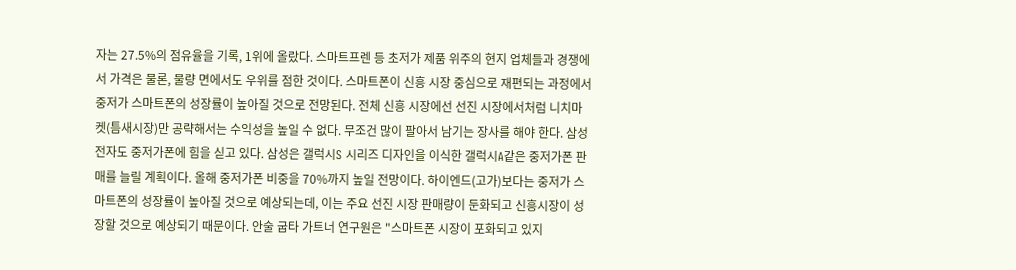자는 27.5%의 점유율을 기록, 1위에 올랐다. 스마트프렌 등 초저가 제품 위주의 현지 업체들과 경쟁에서 가격은 물론, 물량 면에서도 우위를 점한 것이다. 스마트폰이 신흥 시장 중심으로 재편되는 과정에서 중저가 스마트폰의 성장률이 높아질 것으로 전망된다. 전체 신흥 시장에선 선진 시장에서처럼 니치마켓(틈새시장)만 공략해서는 수익성을 높일 수 없다. 무조건 많이 팔아서 남기는 장사를 해야 한다. 삼성전자도 중저가폰에 힘을 싣고 있다. 삼성은 갤럭시S 시리즈 디자인을 이식한 갤럭시A같은 중저가폰 판매를 늘릴 계획이다. 올해 중저가폰 비중을 70%까지 높일 전망이다. 하이엔드(고가)보다는 중저가 스마트폰의 성장률이 높아질 것으로 예상되는데, 이는 주요 선진 시장 판매량이 둔화되고 신흥시장이 성장할 것으로 예상되기 때문이다. 안술 굽타 가트너 연구원은 "스마트폰 시장이 포화되고 있지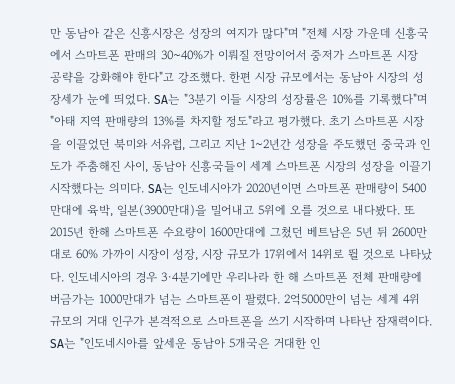만 동남아 같은 신흥시장은 성장의 여지가 많다"며 "전체 시장 가운데 신흥국에서 스마트폰 판매의 30~40%가 이뤄질 전망이어서 중저가 스마트폰 시장 공략을 강화해야 한다"고 강조했다. 한편 시장 규모에서는 동남아 시장의 성장세가 눈에 띄었다. SA는 "3분기 이들 시장의 성장률은 10%를 기록했다"며 "아태 지역 판매량의 13%를 차지할 정도"라고 평가했다. 초기 스마트폰 시장을 이끌었던 북미와 서유럽, 그리고 지난 1~2년간 성장을 주도했던 중국과 인도가 주춤해진 사이, 동남아 신흥국들이 세계 스마트폰 시장의 성장을 이끌기 시작했다는 의미다. SA는 인도네시아가 2020년이면 스마트폰 판매량이 5400만대에 육박, 일본(3900만대)을 밀어내고 5위에 오를 것으로 내다봤다. 또 2015년 한해 스마트폰 수요량이 1600만대에 그쳤던 베트남은 5년 뒤 2600만대로 60% 가까이 시장이 성장, 시장 규모가 17위에서 14위로 뛸 것으로 나타났다. 인도네시아의 경우 3·4분기에만 우리나라 한 해 스마트폰 전체 판매량에 버금가는 1000만대가 넘는 스마트폰이 팔렸다. 2억5000만이 넘는 세계 4위 규모의 거대 인구가 본격적으로 스마트폰을 쓰기 시작하며 나타난 잠재력이다. SA는 "인도네시아를 앞세운 동남아 5개국은 거대한 인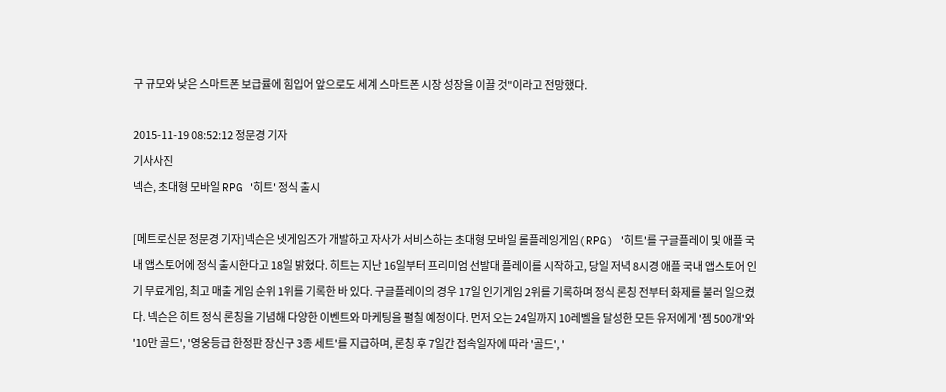구 규모와 낮은 스마트폰 보급률에 힘입어 앞으로도 세계 스마트폰 시장 성장을 이끌 것"이라고 전망했다.

2015-11-19 08:52:12 정문경 기자
기사사진
넥슨, 초대형 모바일 RPG '히트' 정식 출시

[메트로신문 정문경 기자]넥슨은 넷게임즈가 개발하고 자사가 서비스하는 초대형 모바일 롤플레잉게임(RPG) '히트'를 구글플레이 및 애플 국내 앱스토어에 정식 출시한다고 18일 밝혔다. 히트는 지난 16일부터 프리미엄 선발대 플레이를 시작하고, 당일 저녁 8시경 애플 국내 앱스토어 인기 무료게임, 최고 매출 게임 순위 1위를 기록한 바 있다. 구글플레이의 경우 17일 인기게임 2위를 기록하며 정식 론칭 전부터 화제를 불러 일으켰다. 넥슨은 히트 정식 론칭을 기념해 다양한 이벤트와 마케팅을 펼칠 예정이다. 먼저 오는 24일까지 10레벨을 달성한 모든 유저에게 '젬 500개'와 '10만 골드', '영웅등급 한정판 장신구 3종 세트'를 지급하며, 론칭 후 7일간 접속일자에 따라 '골드', '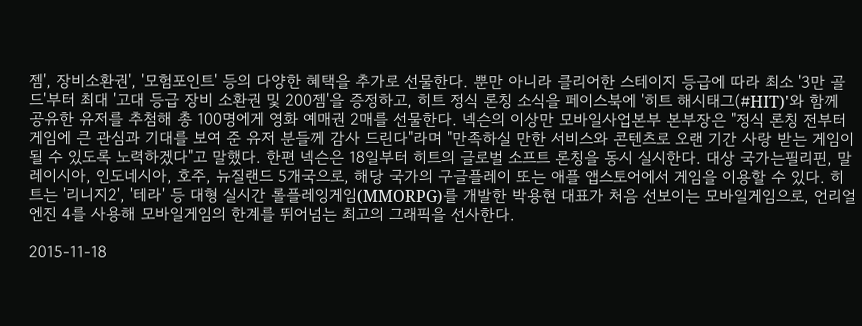젬', 장비소환권', '모험포인트' 등의 다양한 혜택을 추가로 선물한다. 뿐만 아니라 클리어한 스테이지 등급에 따라 최소 '3만 골드'부터 최대 '고대 등급 장비 소환권 및 200젬'을 증정하고, 히트 정식 론칭 소식을 페이스북에 '히트 해시태그(#HIT)'와 함께 공유한 유저를 추첨해 총 100명에게 영화 예매권 2매를 선물한다. 넥슨의 이상만 모바일사업본부 본부장은 "정식 론칭 전부터 게임에 큰 관심과 기대를 보여 준 유저 분들께 감사 드린다"라며 "만족하실 만한 서비스와 콘텐츠로 오랜 기간 사랑 받는 게임이 될 수 있도록 노력하겠다"고 말했다. 한편 넥슨은 18일부터 히트의 글로벌 소프트 론칭을 동시 실시한다. 대상 국가는필리핀, 말레이시아, 인도네시아, 호주, 뉴질랜드 5개국으로, 해당 국가의 구글플레이 또는 애플 앱스토어에서 게임을 이용할 수 있다. 히트는 '리니지2', '테라' 등 대형 실시간 롤플레잉게임(MMORPG)를 개발한 박용현 대표가 처음 선보이는 모바일게임으로, 언리얼 엔진 4를 사용해 모바일게임의 한계를 뛰어넘는 최고의 그래픽을 선사한다.

2015-11-18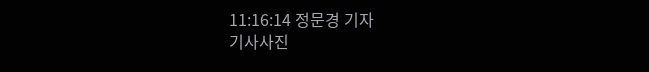11:16:14 정문경 기자
기사사진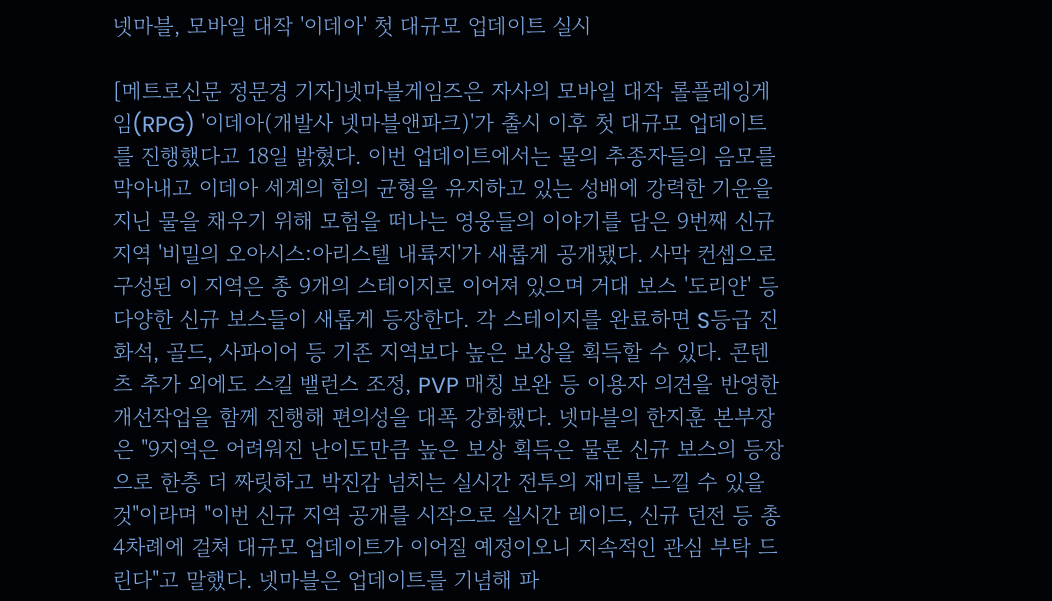넷마블, 모바일 대작 '이데아' 첫 대규모 업데이트 실시

[메트로신문 정문경 기자]넷마블게임즈은 자사의 모바일 대작 롤플레잉게임(RPG) '이데아(개발사 넷마블앤파크)'가 출시 이후 첫 대규모 업데이트를 진행했다고 18일 밝혔다. 이번 업데이트에서는 물의 추종자들의 음모를 막아내고 이데아 세계의 힘의 균형을 유지하고 있는 성배에 강력한 기운을 지닌 물을 채우기 위해 모험을 떠나는 영웅들의 이야기를 담은 9번째 신규 지역 '비밀의 오아시스:아리스텔 내륙지'가 새롭게 공개됐다. 사막 컨셉으로 구성된 이 지역은 총 9개의 스테이지로 이어져 있으며 거대 보스 '도리얀' 등 다양한 신규 보스들이 새롭게 등장한다. 각 스테이지를 완료하면 S등급 진화석, 골드, 사파이어 등 기존 지역보다 높은 보상을 획득할 수 있다. 콘텐츠 추가 외에도 스킬 밸런스 조정, PVP 매칭 보완 등 이용자 의견을 반영한 개선작업을 함께 진행해 편의성을 대폭 강화했다. 넷마블의 한지훈 본부장은 "9지역은 어려워진 난이도만큼 높은 보상 획득은 물론 신규 보스의 등장으로 한층 더 짜릿하고 박진감 넘치는 실시간 전투의 재미를 느낄 수 있을 것"이라며 "이번 신규 지역 공개를 시작으로 실시간 레이드, 신규 던전 등 총 4차례에 걸쳐 대규모 업데이트가 이어질 예정이오니 지속적인 관심 부탁 드린다"고 말했다. 넷마블은 업데이트를 기념해 파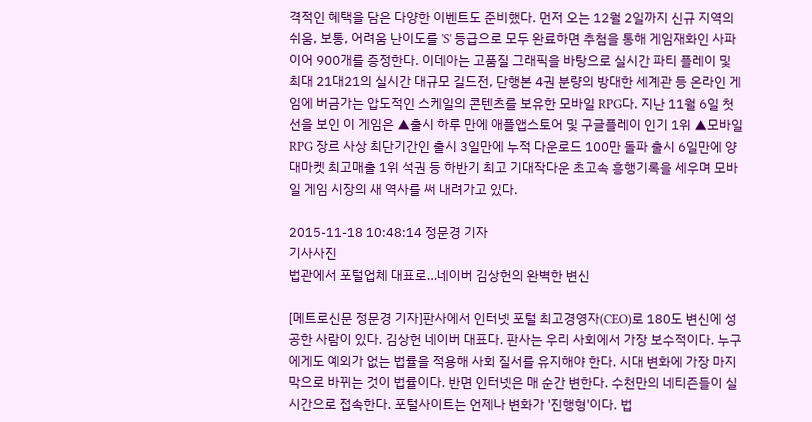격적인 혜택을 담은 다양한 이벤트도 준비했다. 먼저 오는 12월 2일까지 신규 지역의 쉬움, 보통, 어려움 난이도를 'S' 등급으로 모두 완료하면 추첨을 통해 게임재화인 사파이어 900개를 증정한다. 이데아는 고품질 그래픽을 바탕으로 실시간 파티 플레이 및 최대 21대21의 실시간 대규모 길드전, 단행본 4권 분량의 방대한 세계관 등 온라인 게임에 버금가는 압도적인 스케일의 콘텐츠를 보유한 모바일 RPG다. 지난 11월 6일 첫 선을 보인 이 게임은 ▲출시 하루 만에 애플앱스토어 및 구글플레이 인기 1위 ▲모바일 RPG 장르 사상 최단기간인 출시 3일만에 누적 다운로드 100만 돌파 출시 6일만에 양대마켓 최고매출 1위 석권 등 하반기 최고 기대작다운 초고속 흥행기록을 세우며 모바일 게임 시장의 새 역사를 써 내려가고 있다.

2015-11-18 10:48:14 정문경 기자
기사사진
법관에서 포털업체 대표로…네이버 김상헌의 완벽한 변신

[메트로신문 정문경 기자]판사에서 인터넷 포털 최고경영자(CEO)로 180도 변신에 성공한 사람이 있다. 김상헌 네이버 대표다. 판사는 우리 사회에서 가장 보수적이다. 누구에게도 예외가 없는 법률을 적용해 사회 질서를 유지해야 한다. 시대 변화에 가장 마지막으로 바뀌는 것이 법률이다. 반면 인터넷은 매 순간 변한다. 수천만의 네티즌들이 실시간으로 접속한다. 포털사이트는 언제나 변화가 '진행형'이다. 법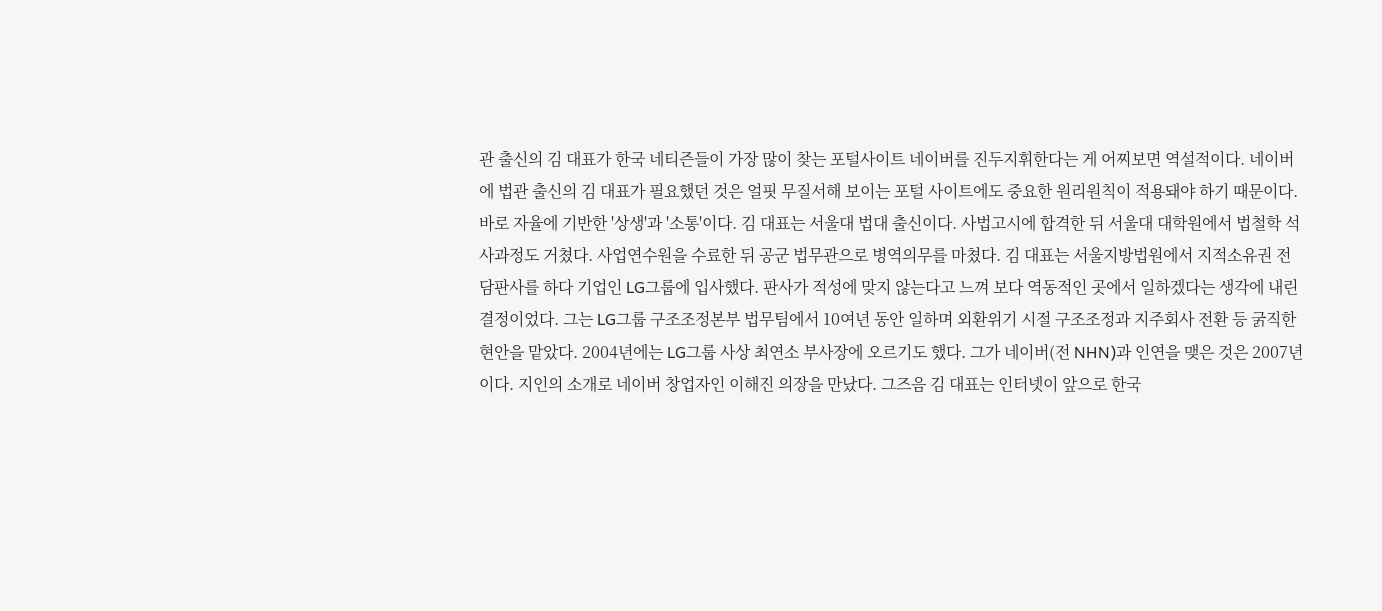관 출신의 김 대표가 한국 네티즌들이 가장 많이 찾는 포털사이트 네이버를 진두지휘한다는 게 어찌보면 역설적이다. 네이버에 법관 출신의 김 대표가 필요했던 것은 얼핏 무질서해 보이는 포털 사이트에도 중요한 원리원칙이 적용돼야 하기 때문이다. 바로 자율에 기반한 '상생'과 '소통'이다. 김 대표는 서울대 법대 출신이다. 사법고시에 합격한 뒤 서울대 대학원에서 법철학 석사과정도 거쳤다. 사업연수원을 수료한 뒤 공군 법무관으로 병역의무를 마쳤다. 김 대표는 서울지방법원에서 지적소유권 전담판사를 하다 기업인 LG그룹에 입사했다. 판사가 적성에 맞지 않는다고 느껴 보다 역동적인 곳에서 일하겠다는 생각에 내린 결정이었다. 그는 LG그룹 구조조정본부 법무팀에서 10여년 동안 일하며 외환위기 시절 구조조정과 지주회사 전환 등 굵직한 현안을 맡았다. 2004년에는 LG그룹 사상 최연소 부사장에 오르기도 했다. 그가 네이버(전 NHN)과 인연을 맺은 것은 2007년이다. 지인의 소개로 네이버 창업자인 이해진 의장을 만났다. 그즈음 김 대표는 인터넷이 앞으로 한국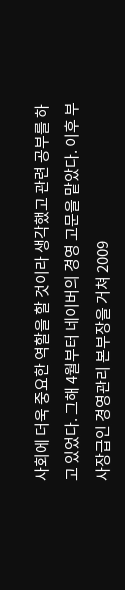사회에 더욱 중요한 역할을 할 것이라 생각했고 관련 공부를 하고 있었다. 그해 4월부터 네이버의 경영 고문을 맡았다. 이후 부사장급인 경영관리 본부장을 거쳐 2009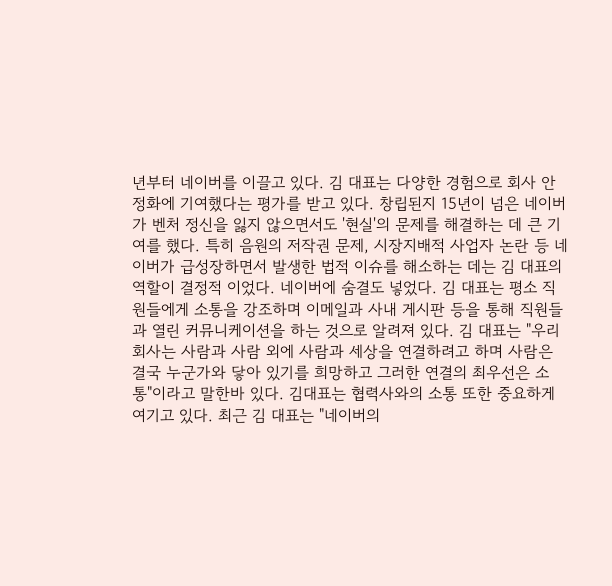년부터 네이버를 이끌고 있다. 김 대표는 다양한 경험으로 회사 안정화에 기여했다는 평가를 받고 있다. 창립된지 15년이 넘은 네이버가 벤처 정신을 잃지 않으면서도 '현실'의 문제를 해결하는 데 큰 기여를 했다. 특히 음원의 저작권 문제, 시장지배적 사업자 논란 등 네이버가 급성장하면서 발생한 법적 이슈를 해소하는 데는 김 대표의 역할이 결정적 이었다. 네이버에 숨결도 넣었다. 김 대표는 평소 직원들에게 소통을 강조하며 이메일과 사내 게시판 등을 통해 직원들과 열린 커뮤니케이션을 하는 것으로 알려져 있다. 김 대표는 "우리 회사는 사람과 사람 외에 사람과 세상을 연결하려고 하며 사람은 결국 누군가와 닿아 있기를 희망하고 그러한 연결의 최우선은 소통"이라고 말한바 있다. 김대표는 협력사와의 소통 또한 중요하게 여기고 있다. 최근 김 대표는 "네이버의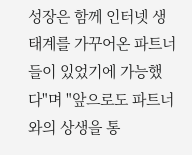성장은 함께 인터넷 생태계를 가꾸어온 파트너들이 있었기에 가능했다"며 "앞으로도 파트너와의 상생을 통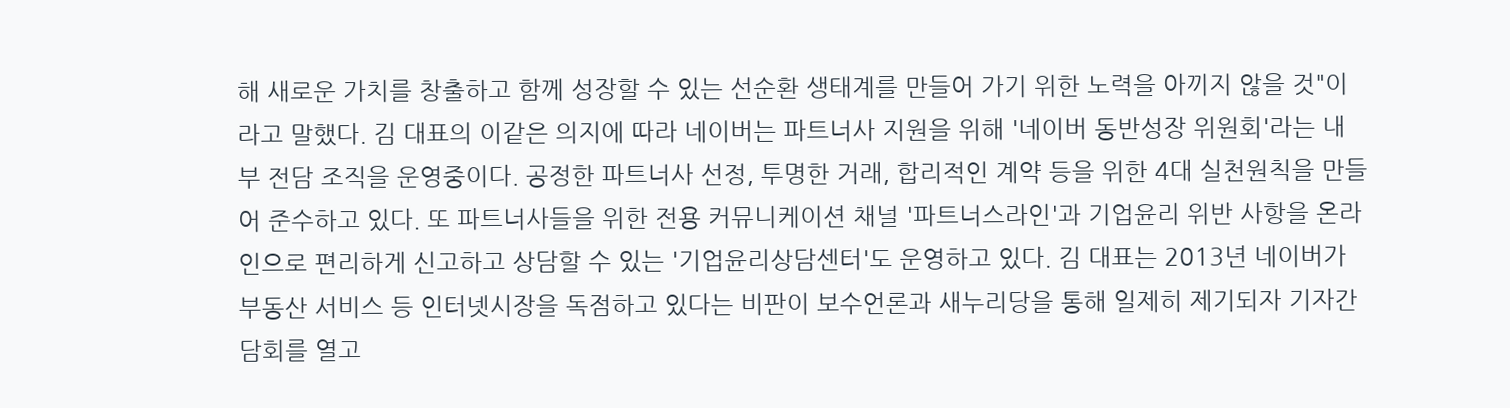해 새로운 가치를 창출하고 함께 성장할 수 있는 선순환 생태계를 만들어 가기 위한 노력을 아끼지 않을 것"이라고 말했다. 김 대표의 이같은 의지에 따라 네이버는 파트너사 지원을 위해 '네이버 동반성장 위원회'라는 내부 전담 조직을 운영중이다. 공정한 파트너사 선정, 투명한 거래, 합리적인 계약 등을 위한 4대 실천원칙을 만들어 준수하고 있다. 또 파트너사들을 위한 전용 커뮤니케이션 채널 '파트너스라인'과 기업윤리 위반 사항을 온라인으로 편리하게 신고하고 상담할 수 있는 '기업윤리상담센터'도 운영하고 있다. 김 대표는 2013년 네이버가 부동산 서비스 등 인터넷시장을 독점하고 있다는 비판이 보수언론과 새누리당을 통해 일제히 제기되자 기자간담회를 열고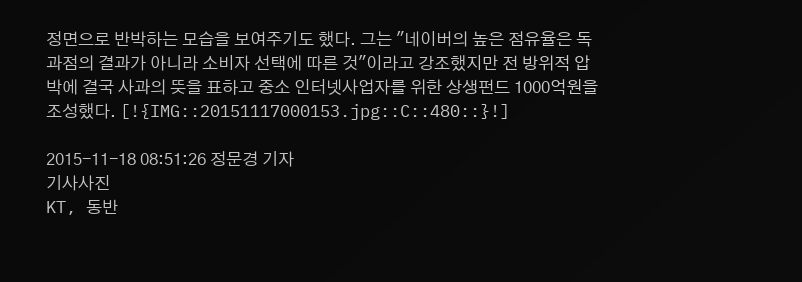정면으로 반박하는 모습을 보여주기도 했다. 그는 "네이버의 높은 점유율은 독과점의 결과가 아니라 소비자 선택에 따른 것"이라고 강조했지만 전 방위적 압박에 결국 사과의 뜻을 표하고 중소 인터넷사업자를 위한 상생펀드 1000억원을 조성했다. [!{IMG::20151117000153.jpg::C::480::}!]

2015-11-18 08:51:26 정문경 기자
기사사진
KT, 동반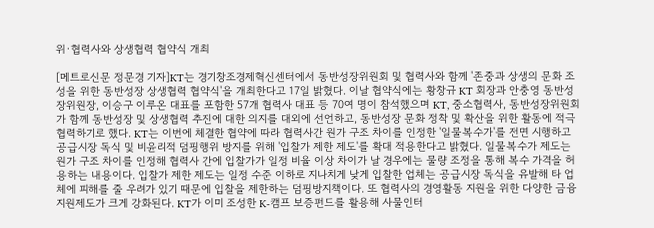위·협력사와 상생협력 협약식 개최

[메트로신문 정문경 기자]KT는 경기창조경제혁신센터에서 동반성장위원회 및 협력사와 함께 '존중과 상생의 문화 조성을 위한 동반성장 상생협력 협약식'을 개최한다고 17일 밝혔다. 이날 협약식에는 황창규 KT 회장과 안충영 동반성장위원장, 이승구 이루온 대표를 포함한 57개 협력사 대표 등 70여 명이 참석했으며 KT, 중소협력사, 동반성장위원회가 함께 동반성장 및 상생협력 추진에 대한 의지를 대외에 선언하고, 동반성장 문화 정착 및 확산을 위한 활동에 적극 협력하기로 했다. KT는 이번에 체결한 협약에 따라 협력사간 원가 구조 차이를 인정한 '일물복수가'를 전면 시행하고 공급시장 독식 및 비윤리적 덤핑행위 방지를 위해 '입찰가 제한 제도'를 확대 적용한다고 밝혔다. 일물복수가 제도는 원가 구조 차이를 인정해 협력사 간에 입찰가가 일정 비율 이상 차이가 날 경우에는 물량 조정을 통해 복수 가격을 허용하는 내용이다. 입찰가 제한 제도는 일정 수준 이하로 지나치게 낮게 입찰한 업체는 공급시장 독식을 유발해 타 업체에 피해를 줄 우려가 있기 때문에 입찰을 제한하는 덤핑방지책이다. 또 협력사의 경영활동 지원을 위한 다양한 금융지원제도가 크게 강화된다. KT가 이미 조성한 K-캠프 보증펀드를 활용해 사물인터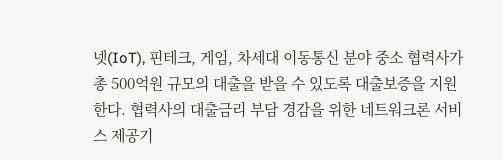넷(IoT), 핀테크, 게임, 차세대 이동통신 분야 중소 협력사가 총 500억원 규모의 대출을 받을 수 있도록 대출보증을 지원한다. 협력사의 대출금리 부담 경감을 위한 네트워크론 서비스 제공기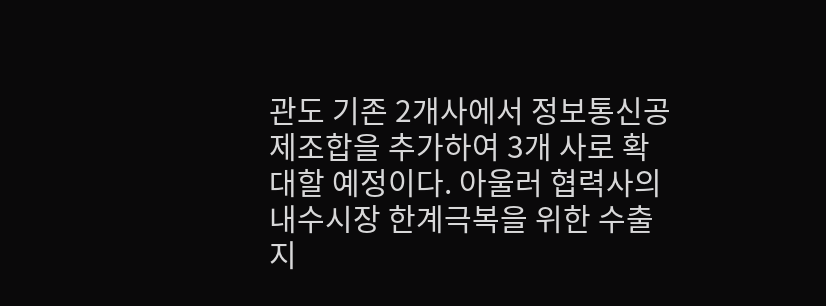관도 기존 2개사에서 정보통신공제조합을 추가하여 3개 사로 확대할 예정이다. 아울러 협력사의 내수시장 한계극복을 위한 수출지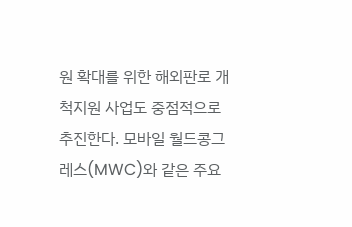원 확대를 위한 해외판로 개척지원 사업도 중점적으로 추진한다. 모바일 월드콩그레스(MWC)와 같은 주요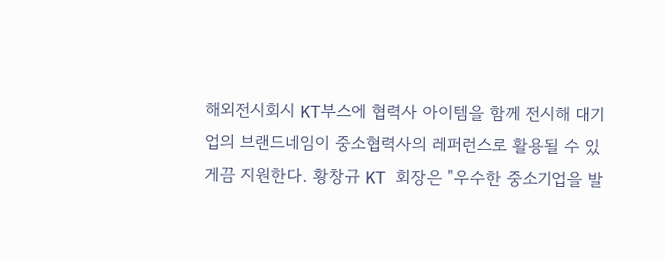해외전시회시 KT부스에 협력사 아이템을 함께 전시해 대기업의 브랜드네임이 중소협력사의 레퍼런스로 활용될 수 있게끔 지원한다. 황창규 KT 회장은 "우수한 중소기업을 발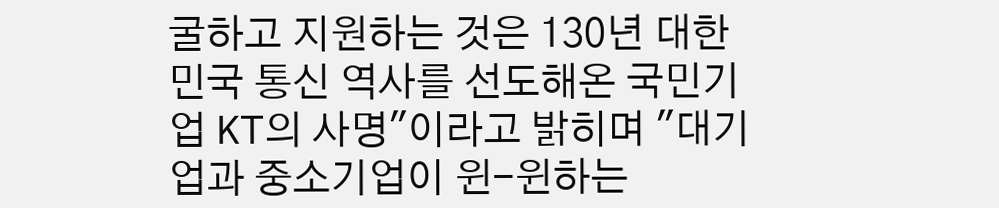굴하고 지원하는 것은 130년 대한민국 통신 역사를 선도해온 국민기업 KT의 사명"이라고 밝히며 "대기업과 중소기업이 윈-윈하는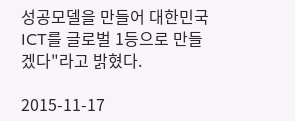성공모델을 만들어 대한민국 ICT를 글로벌 1등으로 만들겠다"라고 밝혔다.

2015-11-17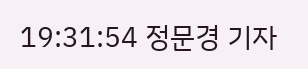19:31:54 정문경 기자